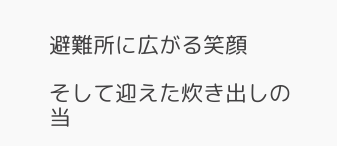避難所に広がる笑顔

そして迎えた炊き出しの当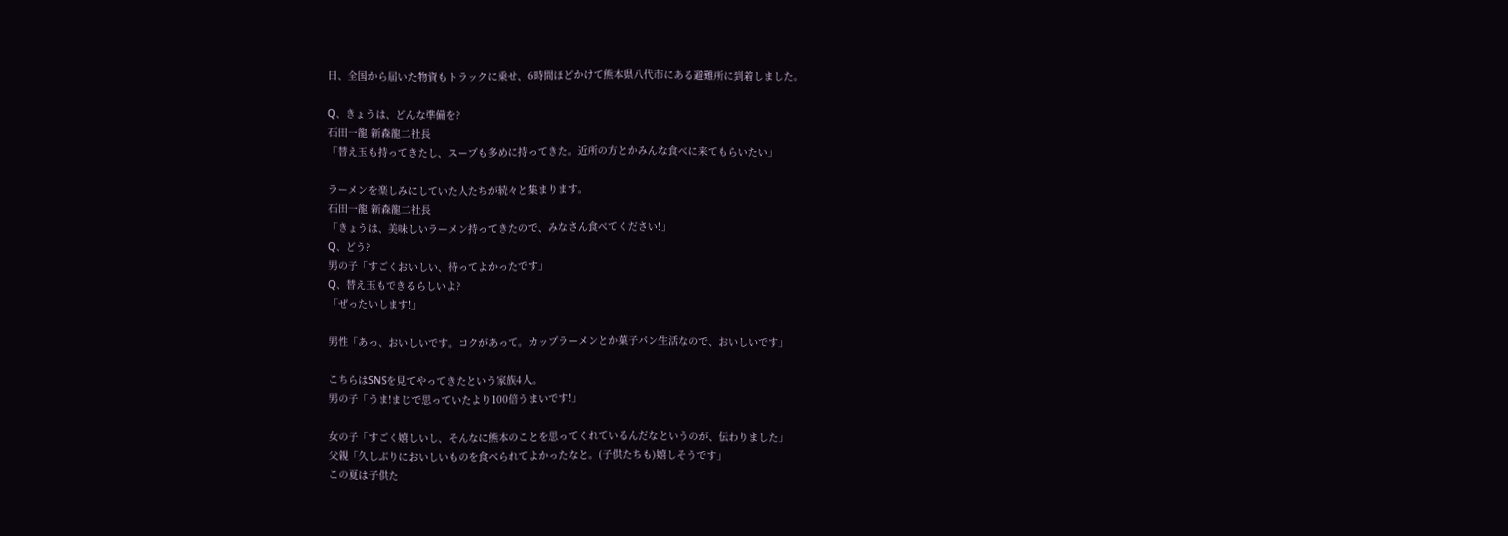日、全国から届いた物資もトラックに乗せ、6時間ほどかけて熊本県八代市にある避難所に到着しました。

Q、きょうは、どんな準備を?
石田一龍 新森龍二社長
「替え玉も持ってきたし、スープも多めに持ってきた。近所の方とかみんな食べに来てもらいたい」

ラーメンを楽しみにしていた人たちが続々と集まります。
石田一龍 新森龍二社長
「きょうは、美味しいラーメン持ってきたので、みなさん食べてください!」
Q、どう?
男の子「すごくおいしい、待ってよかったです」
Q、替え玉もできるらしいよ?
「ぜったいします!」

男性「あっ、おいしいです。コクがあって。カップラーメンとか菓子パン生活なので、おいしいです」

こちらはSNSを見てやってきたという家族4人。
男の子「うま!まじで思っていたより100倍うまいです!」

女の子「すごく嬉しいし、そんなに熊本のことを思ってくれているんだなというのが、伝わりました」
父親「久しぶりにおいしいものを食べられてよかったなと。(子供たちも)嬉しそうです」
この夏は子供た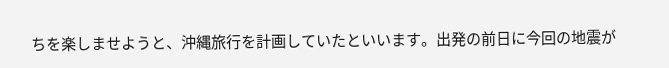ちを楽しませようと、沖縄旅行を計画していたといいます。出発の前日に今回の地震が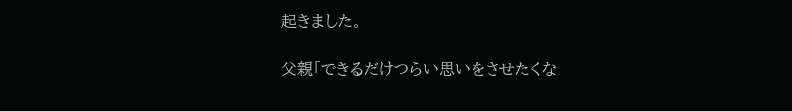起きました。

父親「できるだけつらい思いをさせたくな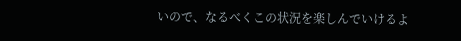いので、なるべくこの状況を楽しんでいけるよ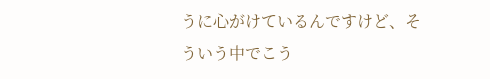うに心がけているんですけど、そういう中でこう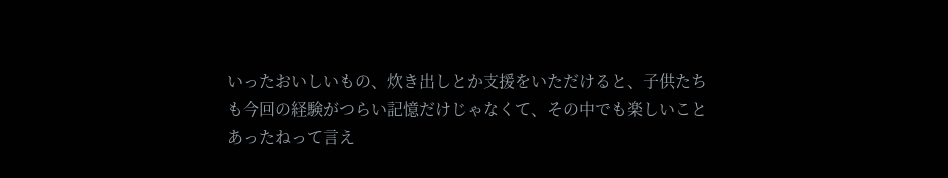いったおいしいもの、炊き出しとか支援をいただけると、子供たちも今回の経験がつらい記憶だけじゃなくて、その中でも楽しいことあったねって言え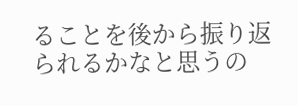ることを後から振り返られるかなと思うの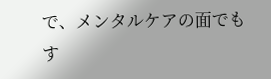で、メンタルケアの面でもす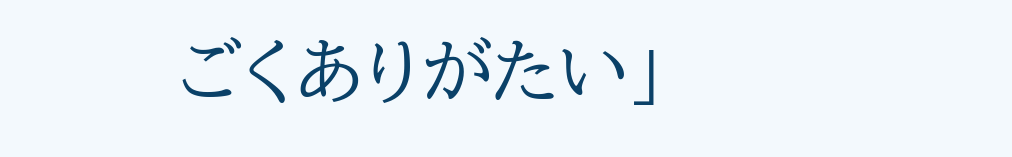ごくありがたい」